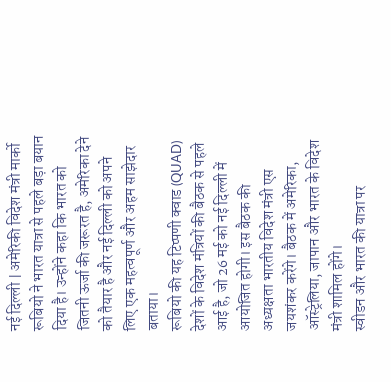नई दिल्ली | अमेरिकी विदेश मंत्री मार्को रूबियो ने भारत यात्रा से पहले बड़ा बयान दिया है। उन्होंने कहा कि भारत को जितनी ऊर्जा की जरूरत है, अमेरिका देने को तैयार है और नई दिल्ली को अपने लिए एक महत्वपूर्ण और अहम साझेदार बताया।
रूबियो की यह टिप्पणी क्वाड (QUAD) देशों के विदेश मंत्रियों की बैठक से पहले आई है, जो 26 मई को नई दिल्ली में आयोजित होगी। इस बैठक की अध्यक्षता भारतीय विदेश मंत्री एस जयशंकर करेंगे। बैठक में अमेरिका, ऑस्ट्रेलिया, जापान और भारत के विदेश मंत्री शामिल होंगे।
स्वीडन और भारत की यात्रा पर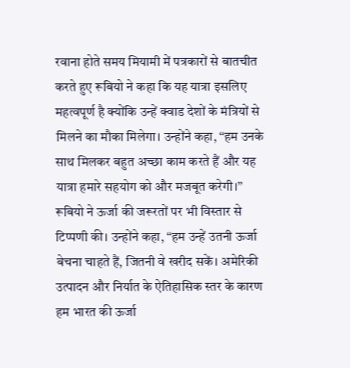रवाना होते समय मियामी में पत्रकारों से बातचीत करते हुए रूबियो ने कहा कि यह यात्रा इसलिए महत्वपूर्ण है क्योंकि उन्हें क्वाड देशों के मंत्रियों से मिलने का मौका मिलेगा। उन्होंने कहा, “हम उनके साथ मिलकर बहुत अच्छा काम करते हैं और यह यात्रा हमारे सहयोग को और मजबूत करेगी।”
रूबियो ने ऊर्जा की जरूरतों पर भी विस्तार से टिप्पणी की। उन्होंने कहा, “हम उन्हें उतनी ऊर्जा बेचना चाहते हैं, जितनी वे खरीद सकें। अमेरिकी उत्पादन और निर्यात के ऐतिहासिक स्तर के कारण हम भारत की ऊर्जा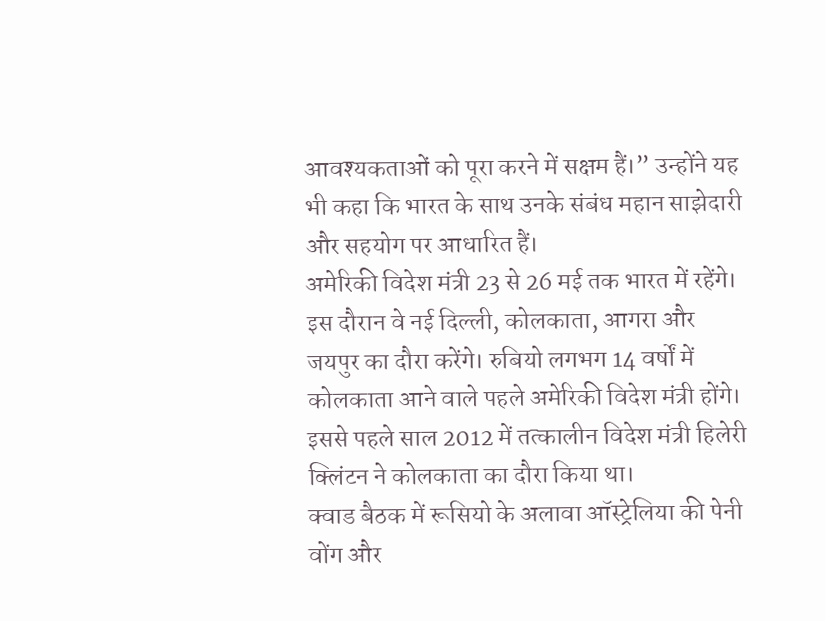आवश्यकताओं को पूरा करने में सक्षम हैं।” उन्होंने यह भी कहा कि भारत के साथ उनके संबंध महान साझेदारी और सहयोग पर आधारित हैं।
अमेरिकी विदेश मंत्री 23 से 26 मई तक भारत में रहेंगे। इस दौरान वे नई दिल्ली, कोलकाता, आगरा और जयपुर का दौरा करेंगे। रुबियो लगभग 14 वर्षों में कोलकाता आने वाले पहले अमेरिकी विदेश मंत्री होंगे। इससे पहले साल 2012 में तत्कालीन विदेश मंत्री हिलेरी क्लिंटन ने कोलकाता का दौरा किया था।
क्वाड बैठक में रूसियो के अलावा ऑस्ट्रेलिया की पेनी वोंग और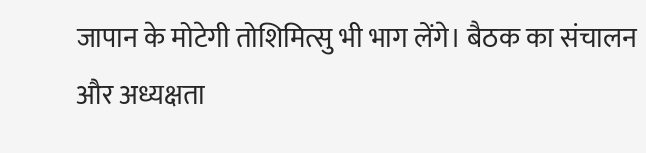जापान के मोटेगी तोशिमित्सु भी भाग लेंगे। बैठक का संचालन और अध्यक्षता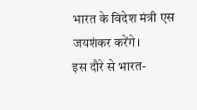भारत के विदेश मंत्री एस जयशंकर करेंगे।
इस दौरे से भारत-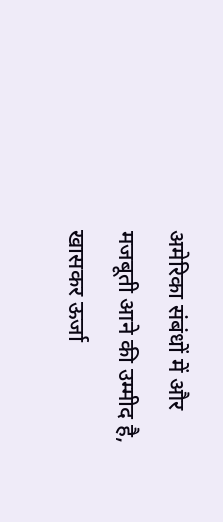अमेरिका संबंधों में और मजबूती आने की उम्मीद है, खासकर ऊर्जा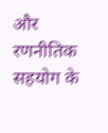और रणनीतिक सहयोग के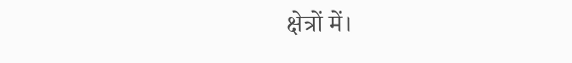क्षेत्रों में।